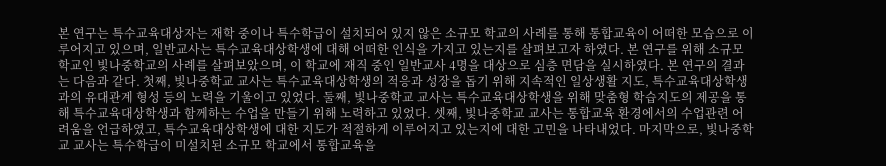본 연구는 특수교육대상자는 재학 중이나 특수학급이 설치되어 있지 않은 소규모 학교의 사례를 통해 통합교육이 어떠한 모습으로 이루어지고 있으며, 일반교사는 특수교육대상학생에 대해 어떠한 인식을 가지고 있는지를 살펴보고자 하였다. 본 연구를 위해 소규모 학교인 빛나중학교의 사례를 살펴보았으며, 이 학교에 재직 중인 일반교사 4명을 대상으로 심층 면담을 실시하였다. 본 연구의 결과는 다음과 같다. 첫째, 빛나중학교 교사는 특수교육대상학생의 적응과 성장을 돕기 위해 지속적인 일상생활 지도, 특수교육대상학생과의 유대관계 형성 등의 노력을 기울이고 있었다. 둘째, 빛나중학교 교사는 특수교육대상학생을 위해 맞춤형 학습지도의 제공을 통해 특수교육대상학생과 함께하는 수업을 만들기 위해 노력하고 있었다. 셋째, 빛나중학교 교사는 통합교육 환경에서의 수업관련 어려움을 언급하였고, 특수교육대상학생에 대한 지도가 적절하게 이루어지고 있는지에 대한 고민을 나타내었다. 마지막으로, 빛나중학교 교사는 특수학급이 미설치된 소규모 학교에서 통합교육을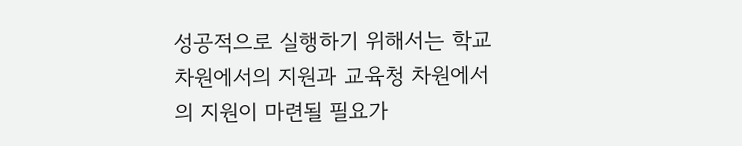성공적으로 실행하기 위해서는 학교 차원에서의 지원과 교육청 차원에서의 지원이 마련될 필요가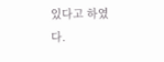있다고 하였다.